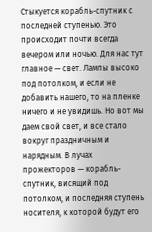Стыкуется корабль-спутник с последней ступенью. Это происходит почти всегда вечером или ночью. Для нас тут главное — свет. Лампы высоко под потолком, и если не добавить нашего, то на пленке ничего и не увидишь. Но вот мы даем свой свет, и все стало вокруг праздничным и нарядным. В лучах прожекторов — корабль-спутник, висящий под потолком, и последняя ступень носителя, к которой будут его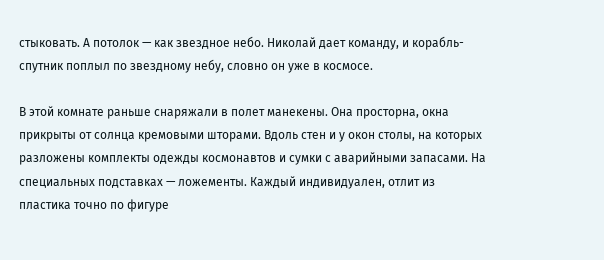стыковать. А потолок — как звездное небо. Николай дает команду, и корабль-спутник поплыл по звездному небу, словно он уже в космосе.

В этой комнате раньше снаряжали в полет манекены. Она просторна, окна прикрыты от солнца кремовыми шторами. Вдоль стен и у окон столы, на которых разложены комплекты одежды космонавтов и сумки с аварийными запасами. На специальных подставках — ложементы. Каждый индивидуален, отлит из пластика точно по фигуре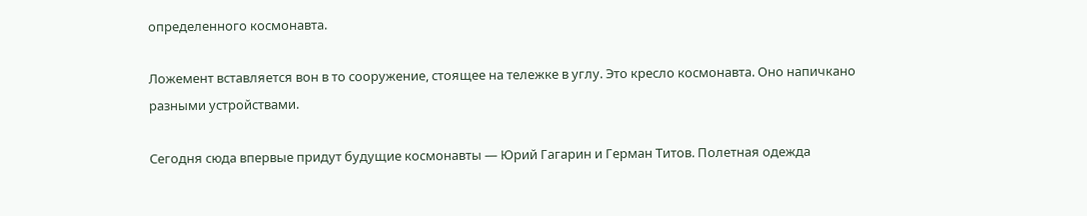определенного космонавта.

Ложемент вставляется вон в то сооружение, стоящее на тележке в углу. Это кресло космонавта. Оно напичкано разными устройствами.

Сегодня сюда впервые придут будущие космонавты — Юрий Гагарин и Герман Титов. Полетная одежда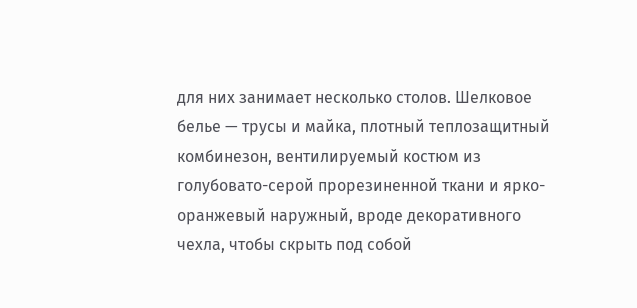для них занимает несколько столов. Шелковое белье — трусы и майка, плотный теплозащитный комбинезон, вентилируемый костюм из голубовато-серой прорезиненной ткани и ярко-оранжевый наружный, вроде декоративного чехла, чтобы скрыть под собой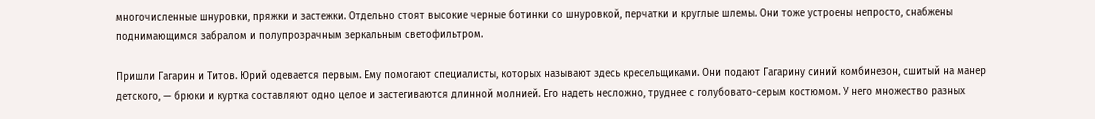многочисленные шнуровки, пряжки и застежки. Отдельно стоят высокие черные ботинки со шнуровкой, перчатки и круглые шлемы. Они тоже устроены непросто, снабжены поднимающимся забралом и полупрозрачным зеркальным светофильтром.

Пришли Гагарин и Титов. Юрий одевается первым. Ему помогают специалисты, которых называют здесь кресельщиками. Они подают Гагарину синий комбинезон, сшитый на манер детского, — брюки и куртка составляют одно целое и застегиваются длинной молнией. Его надеть несложно, труднее с голубовато-серым костюмом. У него множество разных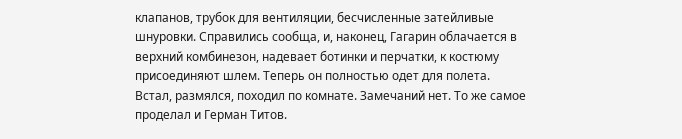клапанов, трубок для вентиляции, бесчисленные затейливые шнуровки. Справились сообща, и, наконец, Гагарин облачается в верхний комбинезон, надевает ботинки и перчатки, к костюму присоединяют шлем. Теперь он полностью одет для полета. Встал, размялся, походил по комнате. Замечаний нет. То же самое проделал и Герман Титов.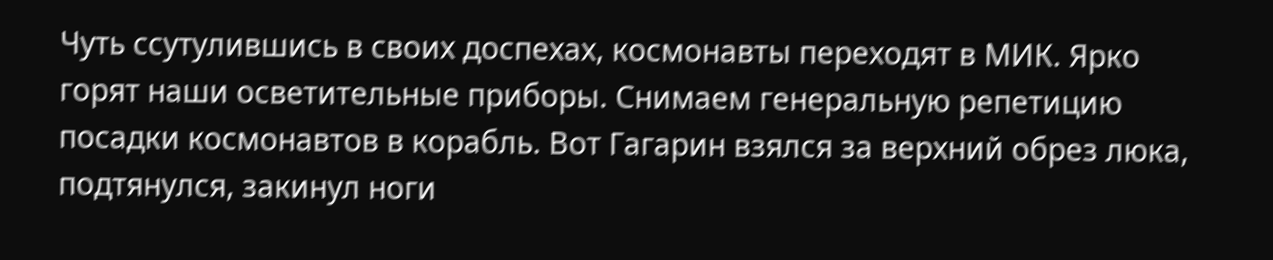Чуть ссутулившись в своих доспехах, космонавты переходят в МИК. Ярко горят наши осветительные приборы. Снимаем генеральную репетицию посадки космонавтов в корабль. Вот Гагарин взялся за верхний обрез люка, подтянулся, закинул ноги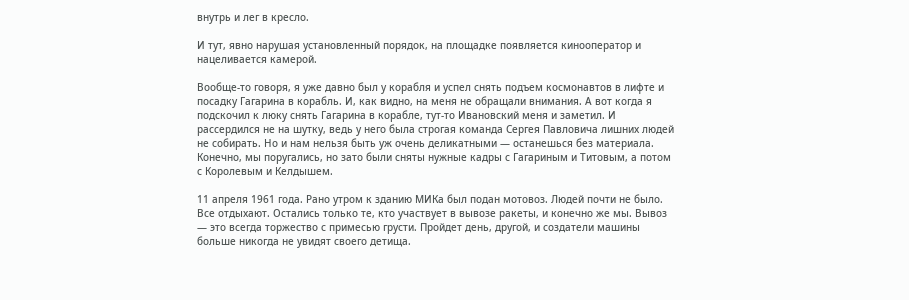внутрь и лег в кресло.

И тут, явно нарушая установленный порядок, на площадке появляется кинооператор и нацеливается камерой.

Вообще-то говоря, я уже давно был у корабля и успел снять подъем космонавтов в лифте и посадку Гагарина в корабль. И, как видно, на меня не обращали внимания. А вот когда я подскочил к люку снять Гагарина в корабле, тут-то Ивановский меня и заметил. И рассердился не на шутку, ведь у него была строгая команда Сергея Павловича лишних людей не собирать. Но и нам нельзя быть уж очень деликатными — останешься без материала. Конечно, мы поругались, но зато были сняты нужные кадры с Гагариным и Титовым, а потом с Королевым и Келдышем.

11 апреля 1961 года. Рано утром к зданию МИКа был подан мотовоз. Людей почти не было. Все отдыхают. Остались только те, кто участвует в вывозе ракеты, и конечно же мы. Вывоз — это всегда торжество с примесью грусти. Пройдет день, другой, и создатели машины больше никогда не увидят своего детища.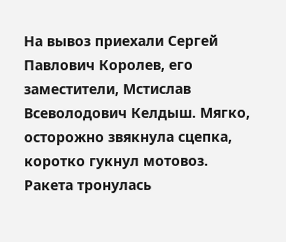На вывоз приехали Сергей Павлович Королев, его заместители, Мстислав Всеволодович Келдыш. Мягко, осторожно звякнула сцепка, коротко гукнул мотовоз. Ракета тронулась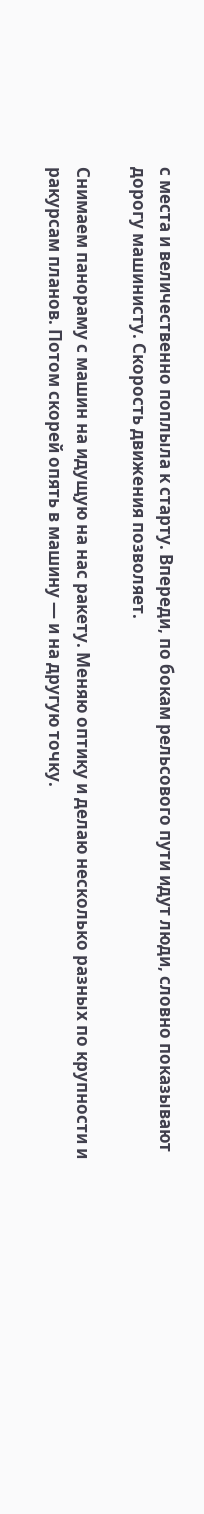с места и величественно поплыла к старту. Впереди, по бокам рельсового пути идут люди, словно показывают дорогу машинисту. Скорость движения позволяет.

Снимаем панораму с машин на идущую на нас ракету. Меняю оптику и делаю несколько разных по крупности и ракурсам планов. Потом скорей опять в машину — и на другую точку.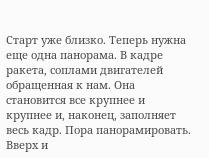Старт уже близко. Теперь нужна еще одна панорама. В кадре ракета, соплами двигателей обращенная к нам. Она становится все крупнее и крупнее и, наконец, заполняет весь кадр. Пора панорамировать. Вверх и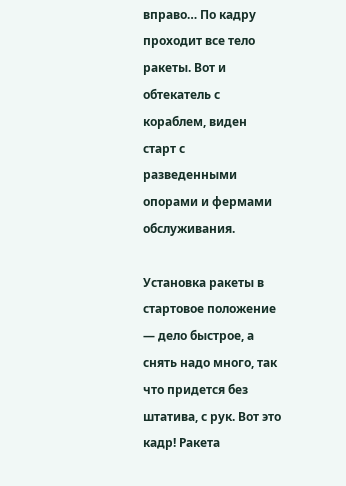вправо… По кадру проходит все тело ракеты. Вот и обтекатель с кораблем, виден старт с разведенными опорами и фермами обслуживания.

Установка ракеты в стартовое положение — дело быстрое, а снять надо много, так что придется без штатива, с рук. Вот это кадр! Ракета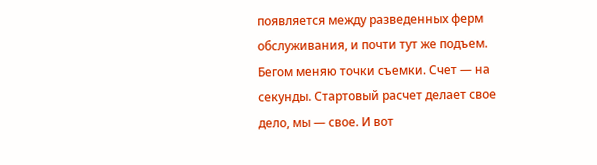появляется между разведенных ферм обслуживания, и почти тут же подъем. Бегом меняю точки съемки. Счет — на секунды. Стартовый расчет делает свое дело, мы — свое. И вот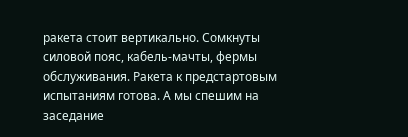ракета стоит вертикально. Сомкнуты силовой пояс, кабель-мачты, фермы обслуживания. Ракета к предстартовым испытаниям готова. А мы спешим на заседание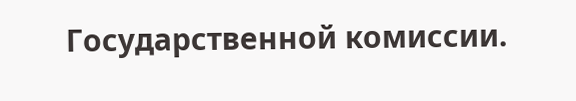Государственной комиссии.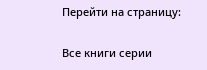Перейти на страницу:

Все книги серии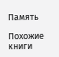Память

Похожие книги